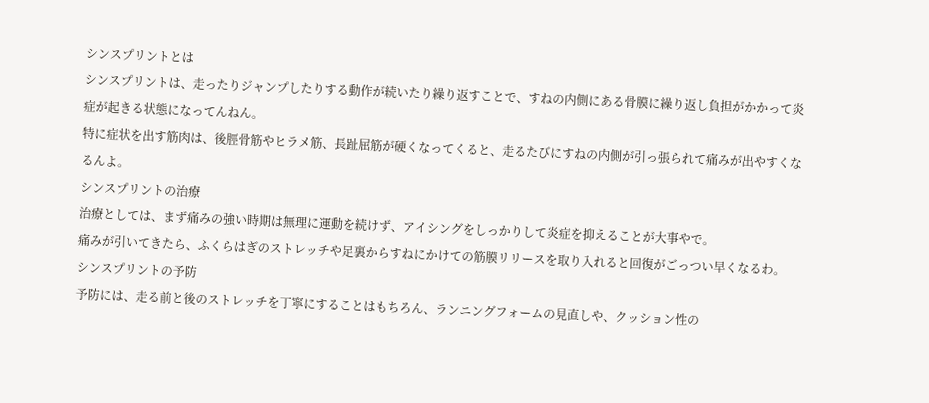シンスプリントとは
シンスプリントは、走ったりジャンプしたりする動作が続いたり繰り返すことで、すねの内側にある骨膜に繰り返し負担がかかって炎症が起きる状態になってんねん。
特に症状を出す筋肉は、後脛骨筋やヒラメ筋、長趾屈筋が硬くなってくると、走るたびにすねの内側が引っ張られて痛みが出やすくなるんよ。
シンスプリントの治療
治療としては、まず痛みの強い時期は無理に運動を続けず、アイシングをしっかりして炎症を抑えることが大事やで。
痛みが引いてきたら、ふくらはぎのストレッチや足裏からすねにかけての筋膜リリースを取り入れると回復がごっつい早くなるわ。
シンスプリントの予防
予防には、走る前と後のストレッチを丁寧にすることはもちろん、ランニングフォームの見直しや、クッション性の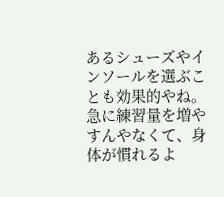あるシューズやインソールを選ぶことも効果的やね。
急に練習量を増やすんやなくて、身体が慣れるよ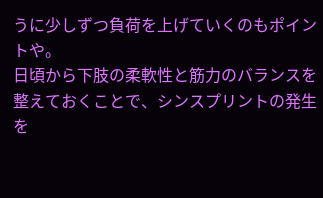うに少しずつ負荷を上げていくのもポイントや。
日頃から下肢の柔軟性と筋力のバランスを整えておくことで、シンスプリントの発生を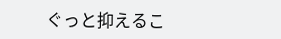ぐっと抑えるこ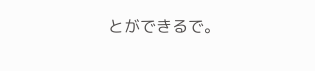とができるで。